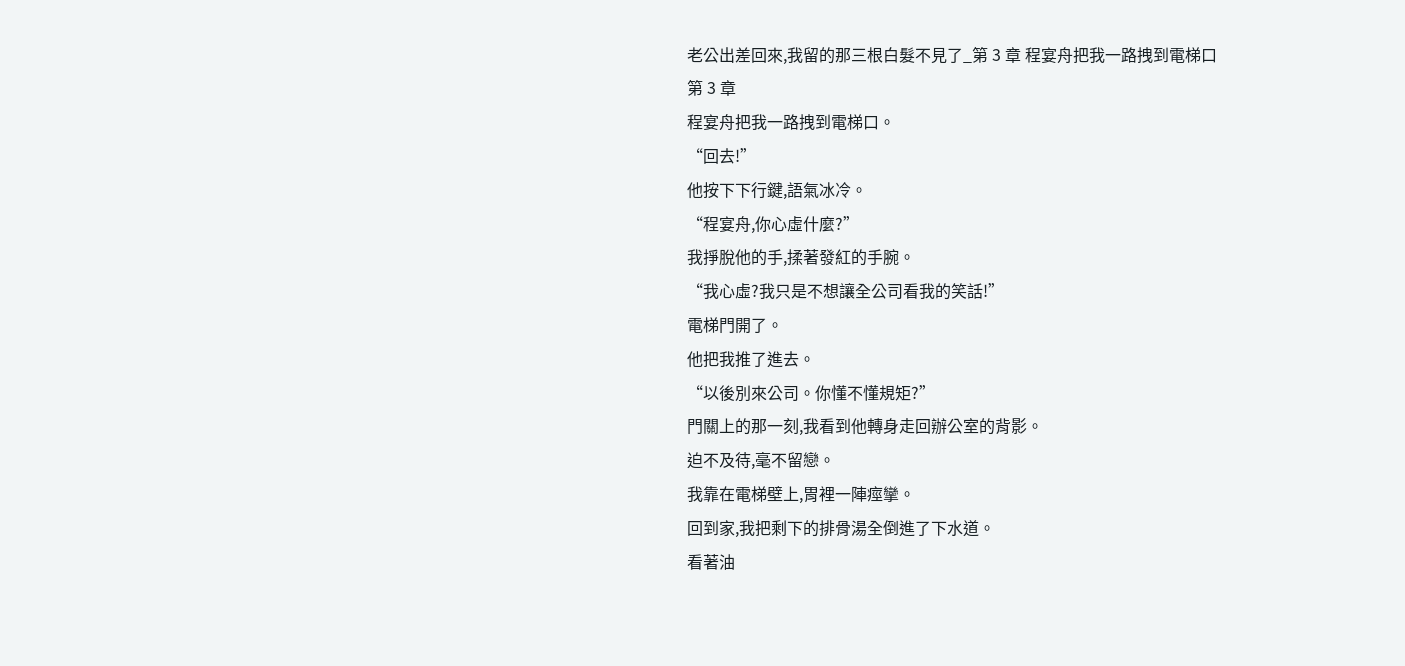老公出差回來,我留的那三根白髮不見了_第 3 章 程宴舟把我一路拽到電梯口
第 3 章
程宴舟把我一路拽到電梯口。
“回去!”
他按下下行鍵,語氣冰冷。
“程宴舟,你心虛什麼?”
我掙脫他的手,揉著發紅的手腕。
“我心虛?我只是不想讓全公司看我的笑話!”
電梯門開了。
他把我推了進去。
“以後別來公司。你懂不懂規矩?”
門關上的那一刻,我看到他轉身走回辦公室的背影。
迫不及待,毫不留戀。
我靠在電梯壁上,胃裡一陣痙攣。
回到家,我把剩下的排骨湯全倒進了下水道。
看著油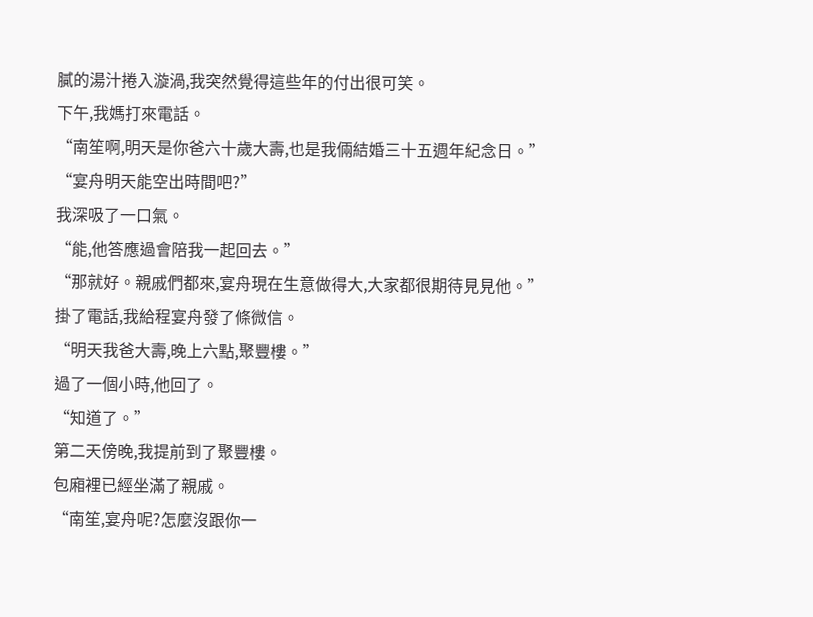膩的湯汁捲入漩渦,我突然覺得這些年的付出很可笑。
下午,我媽打來電話。
“南笙啊,明天是你爸六十歲大壽,也是我倆結婚三十五週年紀念日。”
“宴舟明天能空出時間吧?”
我深吸了一口氣。
“能,他答應過會陪我一起回去。”
“那就好。親戚們都來,宴舟現在生意做得大,大家都很期待見見他。”
掛了電話,我給程宴舟發了條微信。
“明天我爸大壽,晚上六點,聚豐樓。”
過了一個小時,他回了。
“知道了。”
第二天傍晚,我提前到了聚豐樓。
包廂裡已經坐滿了親戚。
“南笙,宴舟呢?怎麼沒跟你一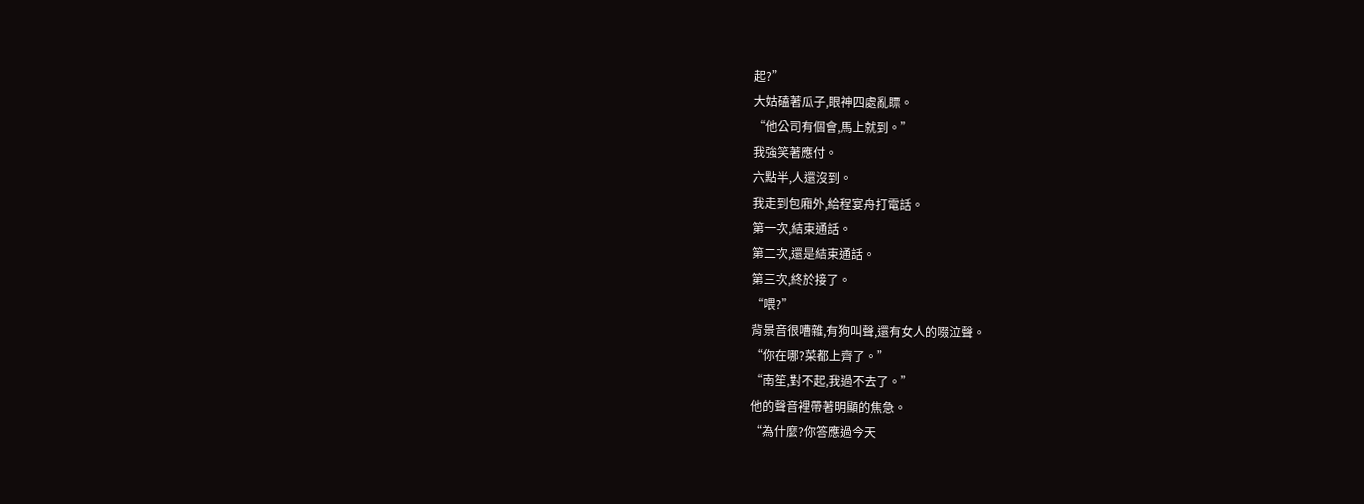起?”
大姑磕著瓜子,眼神四處亂瞟。
“他公司有個會,馬上就到。”
我強笑著應付。
六點半,人還沒到。
我走到包廂外,給程宴舟打電話。
第一次,結束通話。
第二次,還是結束通話。
第三次,終於接了。
“喂?”
背景音很嘈雜,有狗叫聲,還有女人的啜泣聲。
“你在哪?菜都上齊了。”
“南笙,對不起,我過不去了。”
他的聲音裡帶著明顯的焦急。
“為什麼?你答應過今天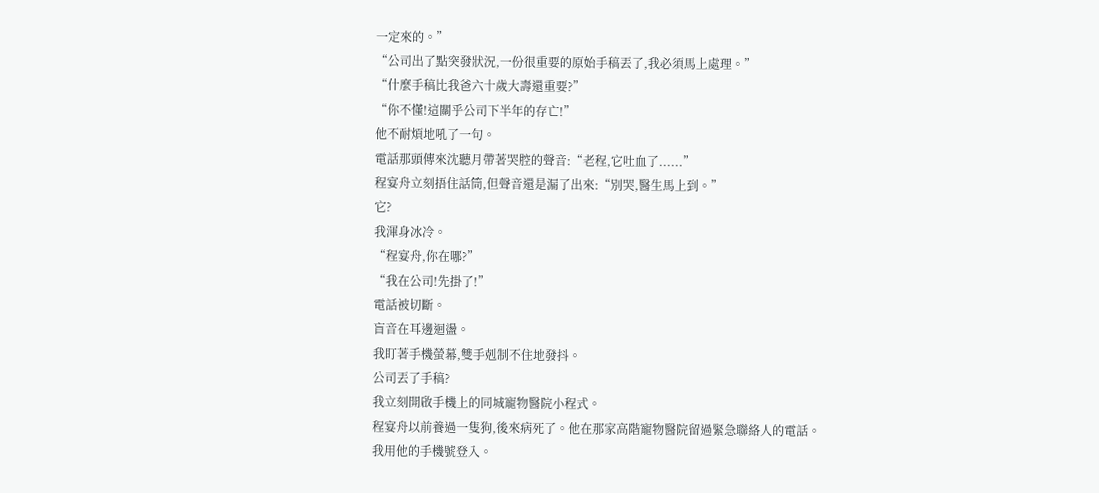一定來的。”
“公司出了點突發狀況,一份很重要的原始手稿丟了,我必須馬上處理。”
“什麼手稿比我爸六十歲大壽還重要?”
“你不懂!這關乎公司下半年的存亡!”
他不耐煩地吼了一句。
電話那頭傳來沈聽月帶著哭腔的聲音:“老程,它吐血了......”
程宴舟立刻捂住話筒,但聲音還是漏了出來:“別哭,醫生馬上到。”
它?
我渾身冰冷。
“程宴舟,你在哪?”
“我在公司!先掛了!”
電話被切斷。
盲音在耳邊迴盪。
我盯著手機螢幕,雙手剋制不住地發抖。
公司丟了手稿?
我立刻開啟手機上的同城寵物醫院小程式。
程宴舟以前養過一隻狗,後來病死了。他在那家高階寵物醫院留過緊急聯絡人的電話。
我用他的手機號登入。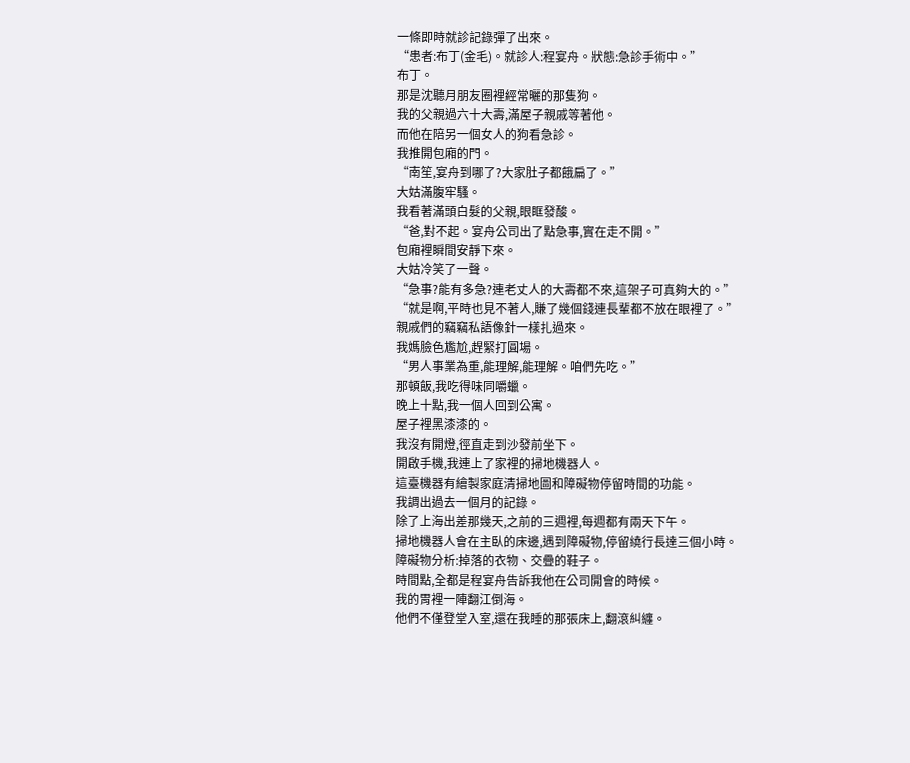一條即時就診記錄彈了出來。
“患者:布丁(金毛)。就診人:程宴舟。狀態:急診手術中。”
布丁。
那是沈聽月朋友圈裡經常曬的那隻狗。
我的父親過六十大壽,滿屋子親戚等著他。
而他在陪另一個女人的狗看急診。
我推開包廂的門。
“南笙,宴舟到哪了?大家肚子都餓扁了。”
大姑滿腹牢騷。
我看著滿頭白髮的父親,眼眶發酸。
“爸,對不起。宴舟公司出了點急事,實在走不開。”
包廂裡瞬間安靜下來。
大姑冷笑了一聲。
“急事?能有多急?連老丈人的大壽都不來,這架子可真夠大的。”
“就是啊,平時也見不著人,賺了幾個錢連長輩都不放在眼裡了。”
親戚們的竊竊私語像針一樣扎過來。
我媽臉色尷尬,趕緊打圓場。
“男人事業為重,能理解,能理解。咱們先吃。”
那頓飯,我吃得味同嚼蠟。
晚上十點,我一個人回到公寓。
屋子裡黑漆漆的。
我沒有開燈,徑直走到沙發前坐下。
開啟手機,我連上了家裡的掃地機器人。
這臺機器有繪製家庭清掃地圖和障礙物停留時間的功能。
我調出過去一個月的記錄。
除了上海出差那幾天,之前的三週裡,每週都有兩天下午。
掃地機器人會在主臥的床邊,遇到障礙物,停留繞行長達三個小時。
障礙物分析:掉落的衣物、交疊的鞋子。
時間點,全都是程宴舟告訴我他在公司開會的時候。
我的胃裡一陣翻江倒海。
他們不僅登堂入室,還在我睡的那張床上,翻滾糾纏。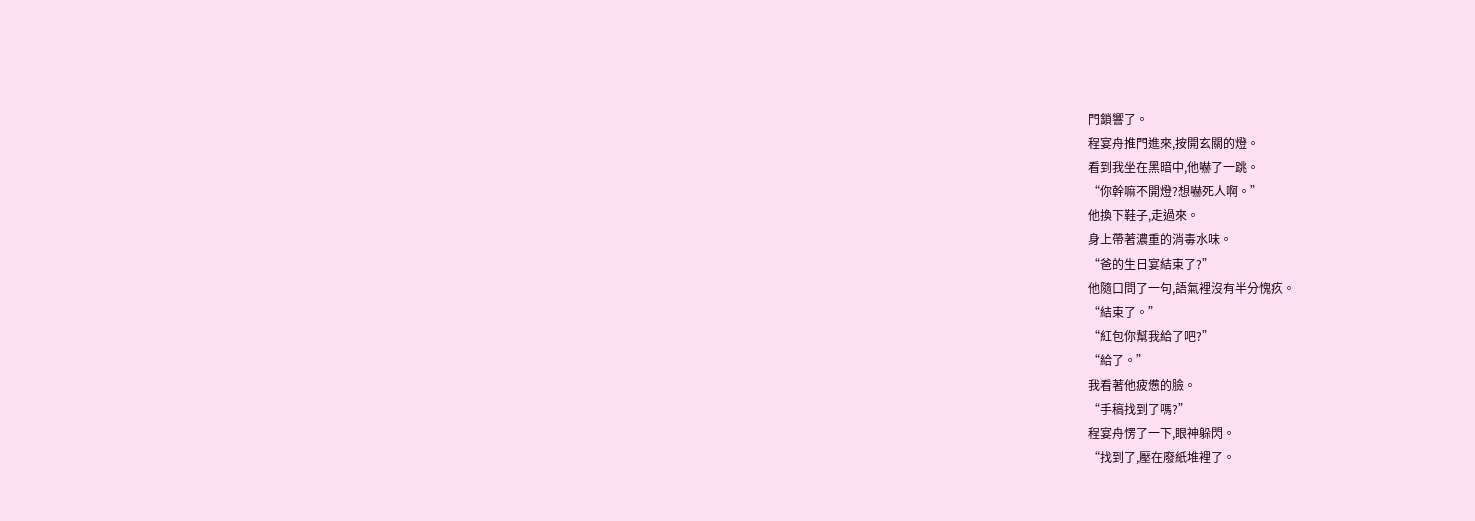門鎖響了。
程宴舟推門進來,按開玄關的燈。
看到我坐在黑暗中,他嚇了一跳。
“你幹嘛不開燈?想嚇死人啊。”
他換下鞋子,走過來。
身上帶著濃重的消毒水味。
“爸的生日宴結束了?”
他隨口問了一句,語氣裡沒有半分愧疚。
“結束了。”
“紅包你幫我給了吧?”
“給了。”
我看著他疲憊的臉。
“手稿找到了嗎?”
程宴舟愣了一下,眼神躲閃。
“找到了,壓在廢紙堆裡了。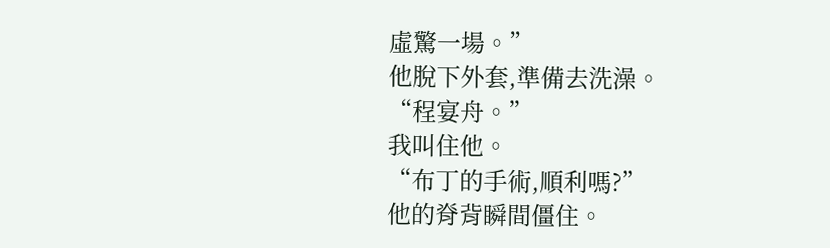虛驚一場。”
他脫下外套,準備去洗澡。
“程宴舟。”
我叫住他。
“布丁的手術,順利嗎?”
他的脊背瞬間僵住。